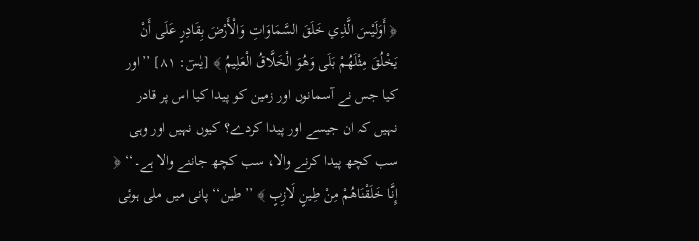﴿ أَوَلَيْسَ الَّذِي خَلَقَ السَّمَاوَاتِ وَالْأَرْضَ بِقَادِرٍ عَلَى أَنْ يَخْلُقَ مِثْلَهُمْ بَلَى وَهُوَ الْخَلَّاقُ الْعَلِيمُ ﴾ [یٰسٓ: ۸۱] ’’اور کیا جس نے آسمانوں اور زمین کو پیدا کیا اس پر قادر نہیں کہ ان جیسے اور پیدا کردے؟ کیوں نہیں اور وہی سب کچھ پیدا کرنے والا، سب کچھ جاننے والا ہے۔‘‘ ﴿ إِنَّا خَلَقْنَاهُمْ مِنْ طِينٍ لَازِبٍ ﴾ ’’طین‘‘ پانی میں ملی ہوئی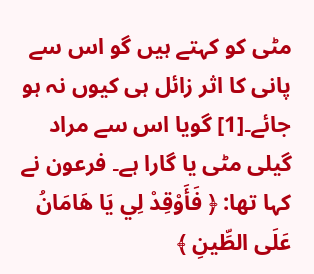مٹی کو کہتے ہیں گو اس سے پانی کا اثر زائل ہی کیوں نہ ہو جائے۔[1] گویا اس سے مراد گیلی مٹی یا گارا ہے۔ فرعون نے کہا تھا: ﴿ فَأَوْقِدْ لِي يَا هَامَانُ عَلَى الطِّينِ ﴾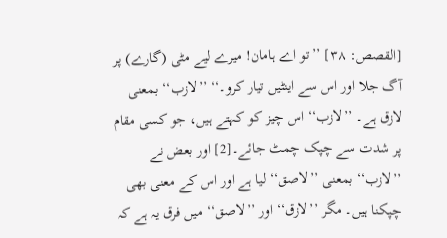[القصص: ۳۸] ’’تو اے ہامان! میرے لیے مٹی (گارے) پر آگ جلا اور اس سے اینٹیں تیار کرو۔‘‘ ’’لازب‘‘ بمعنی لازق ہے۔ ’’لازب‘‘ اس چیز کو کہتے ہیں، جو کسی مقام پر شدت سے چپک چمٹ جائے۔[2] اور بعض نے ’’لازب‘‘ بمعنی ’’لاصق‘‘ لیا ہے اور اس کے معنی بھی چپکنا ہیں۔ مگر ’’لازق‘‘ اور ’’لاصق‘‘ میں فرق یہ ہے کہ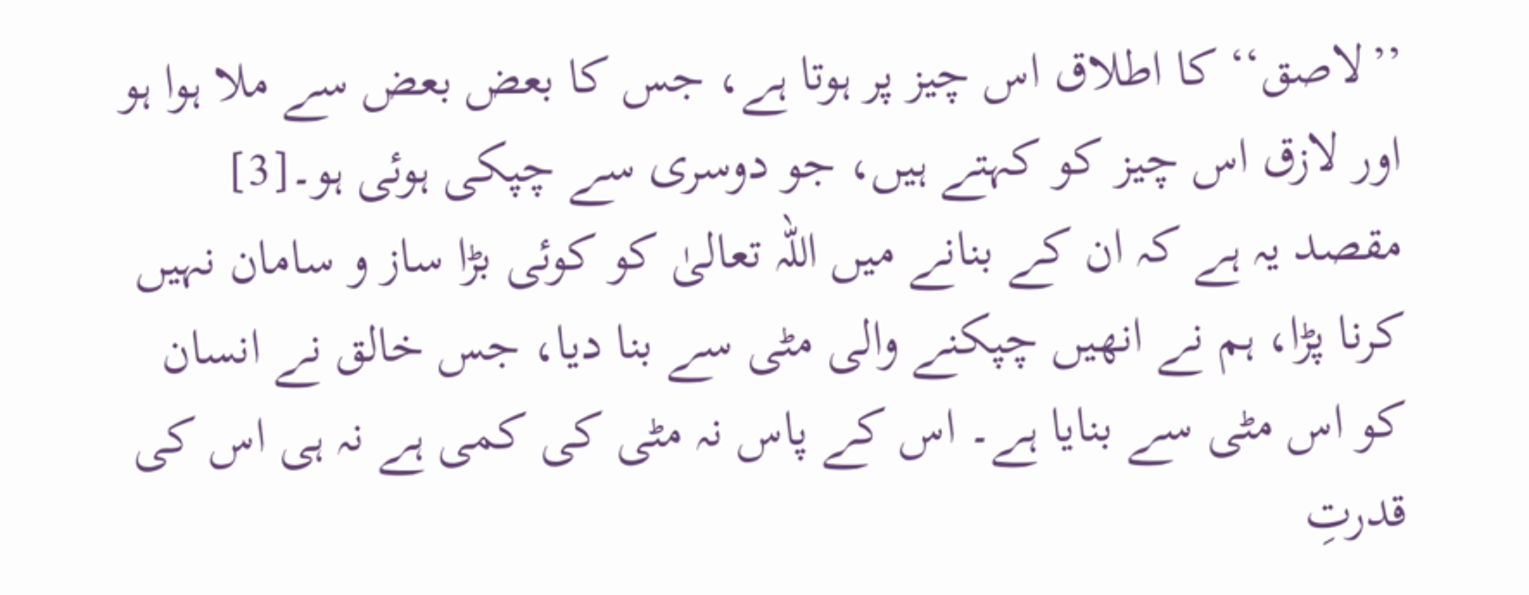’’لاصق‘‘ کا اطلاق اس چیز پر ہوتا ہے، جس کا بعض بعض سے ملا ہوا ہو اور لازق اس چیز کو کہتے ہیں، جو دوسری سے چپکی ہوئی ہو۔[3] مقصد یہ ہے کہ ان کے بنانے میں اللہ تعالیٰ کو کوئی بڑا ساز و سامان نہیں کرنا پڑا، ہم نے انھیں چپکنے والی مٹی سے بنا دیا، جس خالق نے انسان کو اس مٹی سے بنایا ہے۔ اس کے پاس نہ مٹی کی کمی ہے نہ ہی اس کی قدرتِ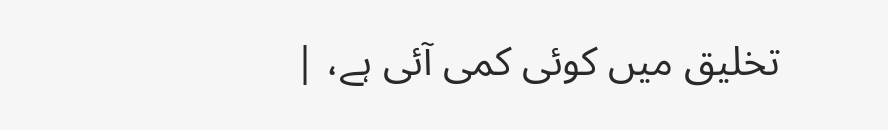تخلیق میں کوئی کمی آئی ہے، |